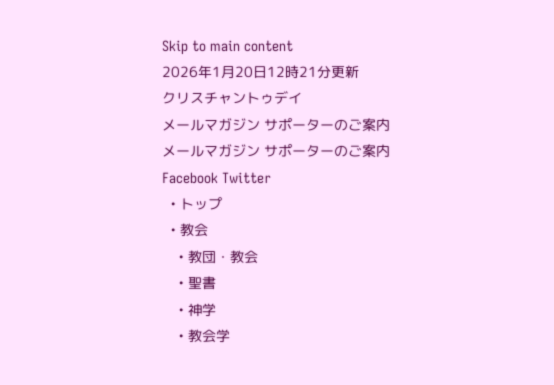Skip to main content
2026年1月20日12時21分更新
クリスチャントゥデイ
メールマガジン サポーターのご案内
メールマガジン サポーターのご案内
Facebook Twitter
  • トップ
  • 教会
    • 教団・教会
    • 聖書
    • 神学
    • 教会学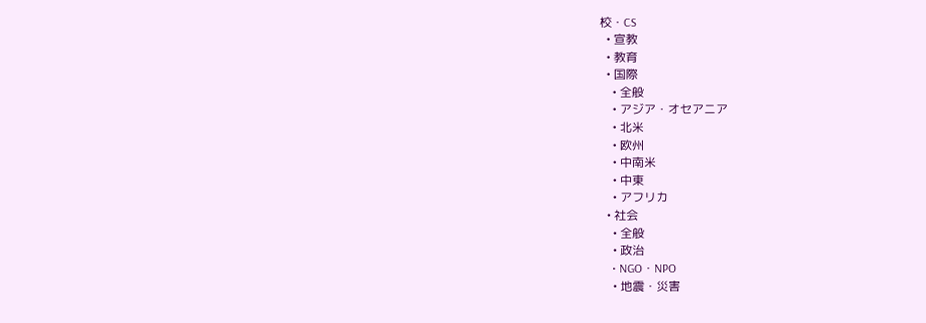校・CS
  • 宣教
  • 教育
  • 国際
    • 全般
    • アジア・オセアニア
    • 北米
    • 欧州
    • 中南米
    • 中東
    • アフリカ
  • 社会
    • 全般
    • 政治
    • NGO・NPO
    • 地震・災害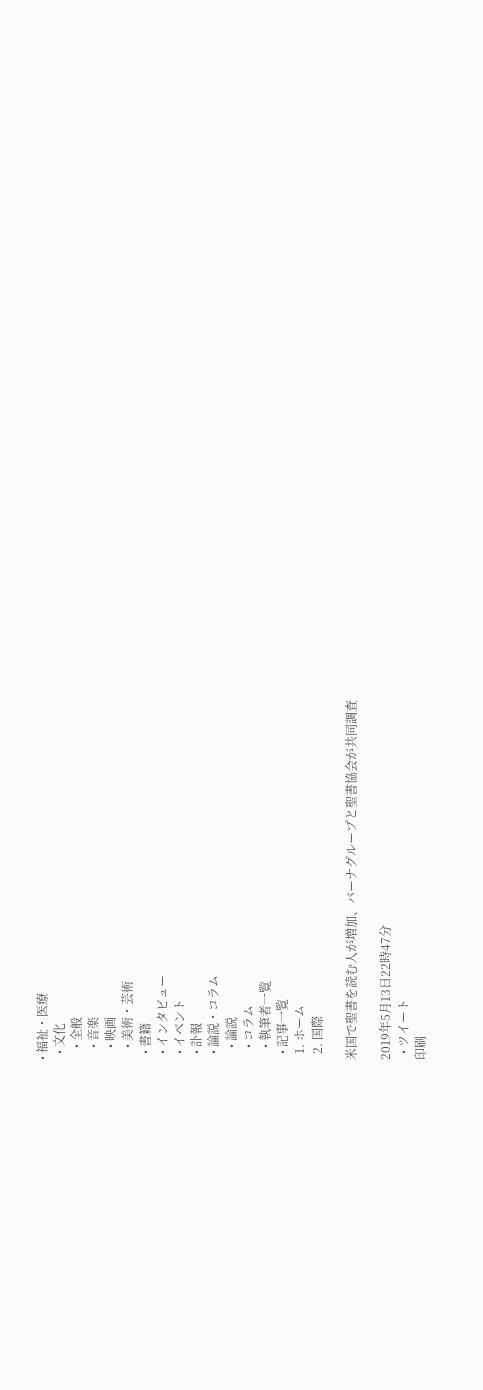• 福祉・医療
  • 文化
    • 全般
    • 音楽
    • 映画
    • 美術・芸術
  • 書籍
  • インタビュー
  • イベント
  • 訃報
  • 論説・コラム
    • 論説
    • コラム
    • 執筆者一覧
  • 記事一覧
  1. ホーム
  2. 国際

米国で聖書を読む人が増加、バーナグループと聖書協会が共同調査

2019年5月13日22時47分
  • ツイート
印刷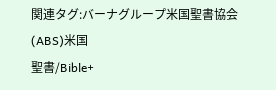関連タグ:バーナグループ米国聖書協会(ABS)米国
聖書/Bible+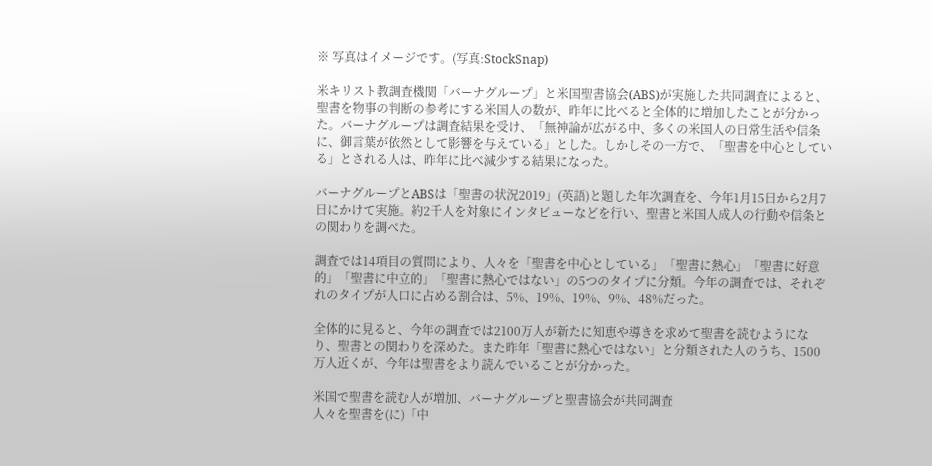※ 写真はイメージです。(写真:StockSnap)

米キリスト教調査機関「バーナグループ」と米国聖書協会(ABS)が実施した共同調査によると、聖書を物事の判断の参考にする米国人の数が、昨年に比べると全体的に増加したことが分かった。バーナグループは調査結果を受け、「無神論が広がる中、多くの米国人の日常生活や信条に、御言葉が依然として影響を与えている」とした。しかしその一方で、「聖書を中心としている」とされる人は、昨年に比べ減少する結果になった。

バーナグループとABSは「聖書の状況2019」(英語)と題した年次調査を、今年1月15日から2月7日にかけて実施。約2千人を対象にインタビューなどを行い、聖書と米国人成人の行動や信条との関わりを調べた。

調査では14項目の質問により、人々を「聖書を中心としている」「聖書に熱心」「聖書に好意的」「聖書に中立的」「聖書に熱心ではない」の5つのタイプに分類。今年の調査では、それぞれのタイプが人口に占める割合は、5%、19%、19%、9%、48%だった。

全体的に見ると、今年の調査では2100万人が新たに知恵や導きを求めて聖書を読むようになり、聖書との関わりを深めた。また昨年「聖書に熱心ではない」と分類された人のうち、1500万人近くが、今年は聖書をより読んでいることが分かった。

米国で聖書を読む人が増加、バーナグループと聖書協会が共同調査
人々を聖書を(に)「中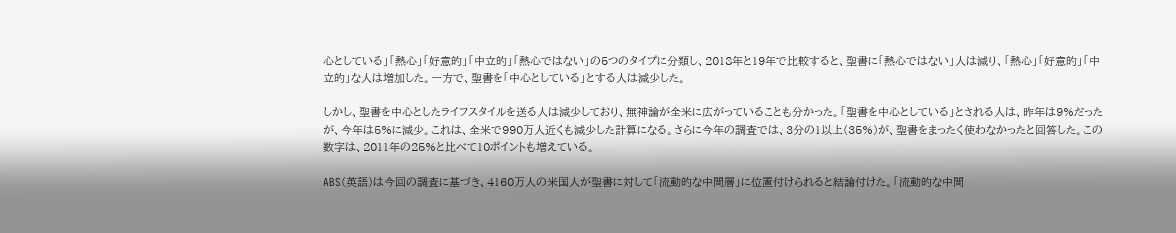心としている」「熱心」「好意的」「中立的」「熱心ではない」の5つのタイプに分類し、2018年と19年で比較すると、聖書に「熱心ではない」人は減り、「熱心」「好意的」「中立的」な人は増加した。一方で、聖書を「中心としている」とする人は減少した。

しかし、聖書を中心としたライフスタイルを送る人は減少しており、無神論が全米に広がっていることも分かった。「聖書を中心としている」とされる人は、昨年は9%だったが、今年は5%に減少。これは、全米で990万人近くも減少した計算になる。さらに今年の調査では、3分の1以上(35%)が、聖書をまったく使わなかったと回答した。この数字は、2011年の25%と比べて10ポイントも増えている。

ABS(英語)は今回の調査に基づき、4160万人の米国人が聖書に対して「流動的な中間層」に位置付けられると結論付けた。「流動的な中間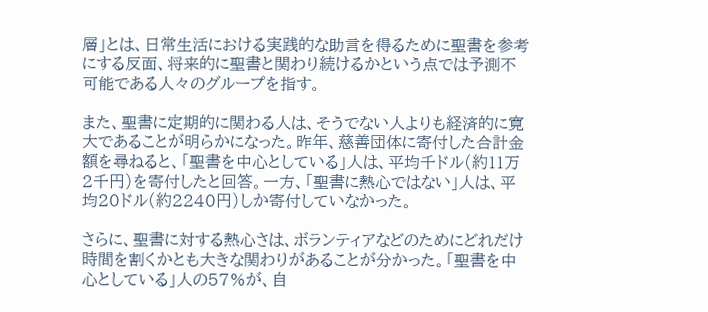層」とは、日常生活における実践的な助言を得るために聖書を参考にする反面、将来的に聖書と関わり続けるかという点では予測不可能である人々のグループを指す。

また、聖書に定期的に関わる人は、そうでない人よりも経済的に寛大であることが明らかになった。昨年、慈善団体に寄付した合計金額を尋ねると、「聖書を中心としている」人は、平均千ドル(約11万2千円)を寄付したと回答。一方、「聖書に熱心ではない」人は、平均20ドル(約2240円)しか寄付していなかった。

さらに、聖書に対する熱心さは、ボランティアなどのためにどれだけ時間を割くかとも大きな関わりがあることが分かった。「聖書を中心としている」人の57%が、自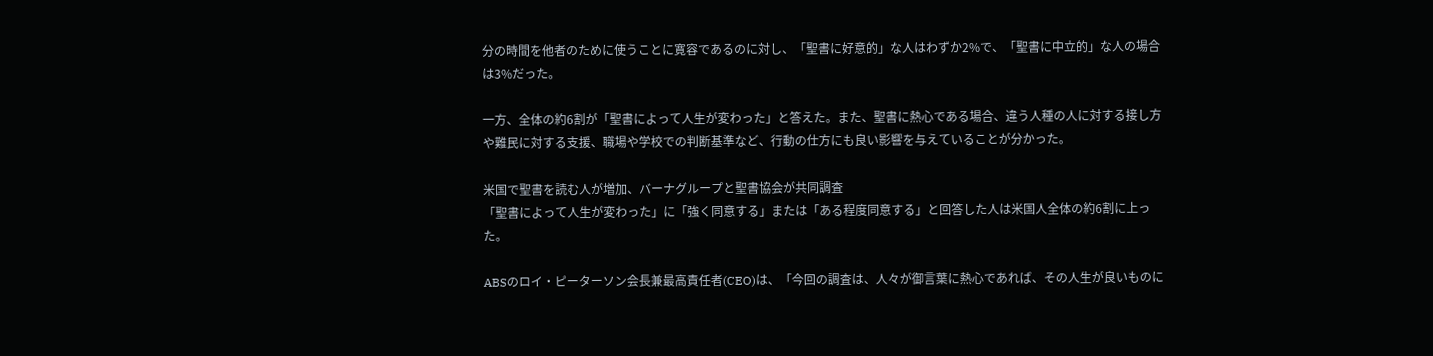分の時間を他者のために使うことに寛容であるのに対し、「聖書に好意的」な人はわずか2%で、「聖書に中立的」な人の場合は3%だった。

一方、全体の約6割が「聖書によって人生が変わった」と答えた。また、聖書に熱心である場合、違う人種の人に対する接し方や難民に対する支援、職場や学校での判断基準など、行動の仕方にも良い影響を与えていることが分かった。

米国で聖書を読む人が増加、バーナグループと聖書協会が共同調査
「聖書によって人生が変わった」に「強く同意する」または「ある程度同意する」と回答した人は米国人全体の約6割に上った。

ABSのロイ・ピーターソン会長兼最高責任者(CEO)は、「今回の調査は、人々が御言葉に熱心であれば、その人生が良いものに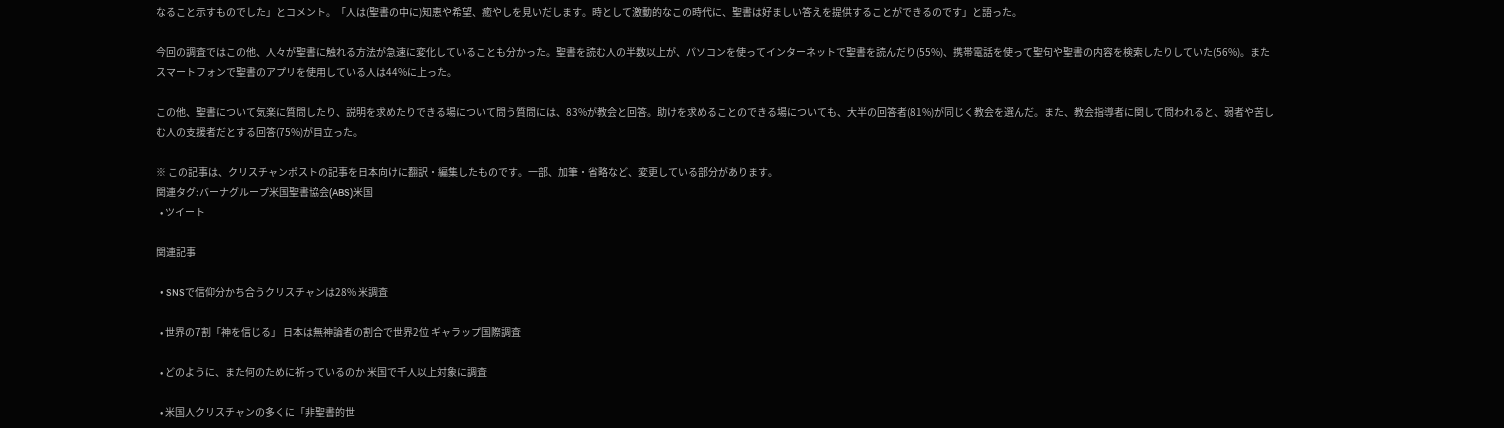なること示すものでした」とコメント。「人は(聖書の中に)知恵や希望、癒やしを見いだします。時として激動的なこの時代に、聖書は好ましい答えを提供することができるのです」と語った。

今回の調査ではこの他、人々が聖書に触れる方法が急速に変化していることも分かった。聖書を読む人の半数以上が、パソコンを使ってインターネットで聖書を読んだり(55%)、携帯電話を使って聖句や聖書の内容を検索したりしていた(56%)。またスマートフォンで聖書のアプリを使用している人は44%に上った。

この他、聖書について気楽に質問したり、説明を求めたりできる場について問う質問には、83%が教会と回答。助けを求めることのできる場についても、大半の回答者(81%)が同じく教会を選んだ。また、教会指導者に関して問われると、弱者や苦しむ人の支援者だとする回答(75%)が目立った。

※ この記事は、クリスチャンポストの記事を日本向けに翻訳・編集したものです。一部、加筆・省略など、変更している部分があります。
関連タグ:バーナグループ米国聖書協会(ABS)米国
  • ツイート

関連記事

  • SNSで信仰分かち合うクリスチャンは28% 米調査

  • 世界の7割「神を信じる」 日本は無神論者の割合で世界2位 ギャラップ国際調査

  • どのように、また何のために祈っているのか 米国で千人以上対象に調査

  • 米国人クリスチャンの多くに「非聖書的世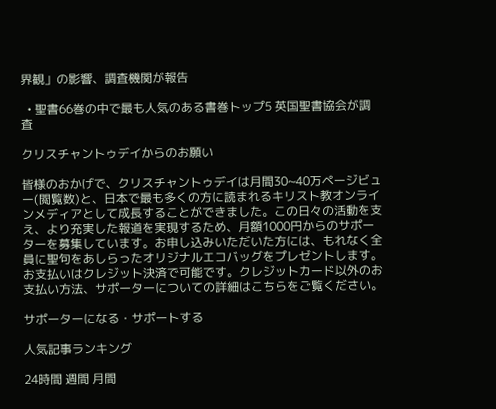界観」の影響、調査機関が報告

  • 聖書66巻の中で最も人気のある書巻トップ5 英国聖書協会が調査

クリスチャントゥデイからのお願い

皆様のおかげで、クリスチャントゥデイは月間30~40万ページビュー(閲覧数)と、日本で最も多くの方に読まれるキリスト教オンラインメディアとして成長することができました。この日々の活動を支え、より充実した報道を実現するため、月額1000円からのサポーターを募集しています。お申し込みいただいた方には、もれなく全員に聖句をあしらったオリジナルエコバッグをプレゼントします。お支払いはクレジット決済で可能です。クレジットカード以外のお支払い方法、サポーターについての詳細はこちらをご覧ください。

サポーターになる・サポートする

人気記事ランキング

24時間 週間 月間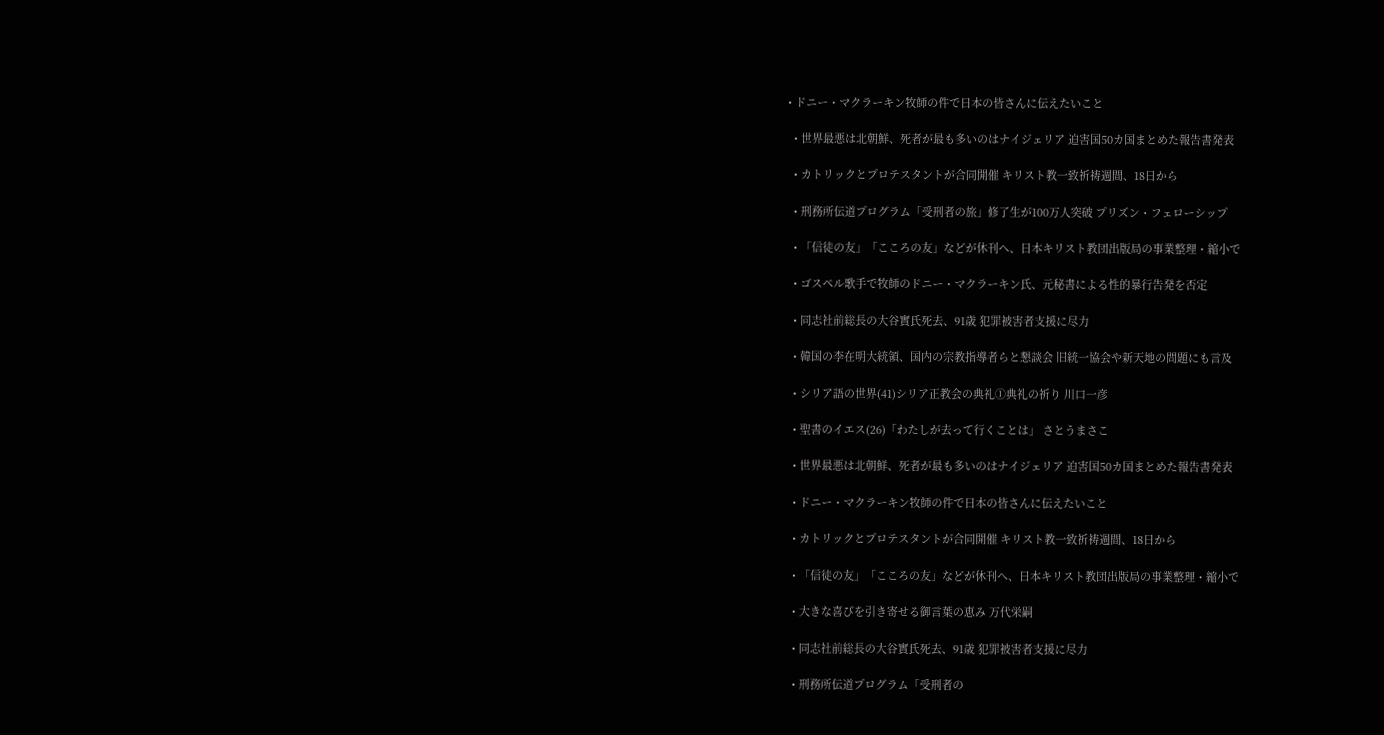• ドニー・マクラーキン牧師の件で日本の皆さんに伝えたいこと

  • 世界最悪は北朝鮮、死者が最も多いのはナイジェリア 迫害国50カ国まとめた報告書発表

  • カトリックとプロテスタントが合同開催 キリスト教一致祈祷週間、18日から

  • 刑務所伝道プログラム「受刑者の旅」修了生が100万人突破 プリズン・フェローシップ

  • 「信徒の友」「こころの友」などが休刊へ、日本キリスト教団出版局の事業整理・縮小で

  • ゴスペル歌手で牧師のドニー・マクラーキン氏、元秘書による性的暴行告発を否定

  • 同志社前総長の大谷實氏死去、91歳 犯罪被害者支援に尽力

  • 韓国の李在明大統領、国内の宗教指導者らと懇談会 旧統一協会や新天地の問題にも言及

  • シリア語の世界(41)シリア正教会の典礼①典礼の祈り 川口一彦

  • 聖書のイエス(26)「わたしが去って行くことは」 さとうまさこ

  • 世界最悪は北朝鮮、死者が最も多いのはナイジェリア 迫害国50カ国まとめた報告書発表

  • ドニー・マクラーキン牧師の件で日本の皆さんに伝えたいこと

  • カトリックとプロテスタントが合同開催 キリスト教一致祈祷週間、18日から

  • 「信徒の友」「こころの友」などが休刊へ、日本キリスト教団出版局の事業整理・縮小で

  • 大きな喜びを引き寄せる御言葉の恵み 万代栄嗣

  • 同志社前総長の大谷實氏死去、91歳 犯罪被害者支援に尽力

  • 刑務所伝道プログラム「受刑者の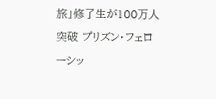旅」修了生が100万人突破 プリズン・フェローシッ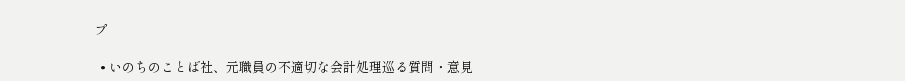プ

  • いのちのことば社、元職員の不適切な会計処理巡る質問・意見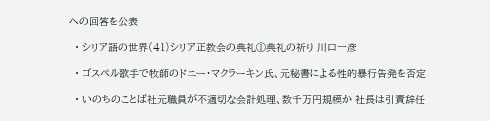への回答を公表

  • シリア語の世界(41)シリア正教会の典礼①典礼の祈り 川口一彦

  • ゴスペル歌手で牧師のドニー・マクラーキン氏、元秘書による性的暴行告発を否定

  • いのちのことば社元職員が不適切な会計処理、数千万円規模か 社長は引責辞任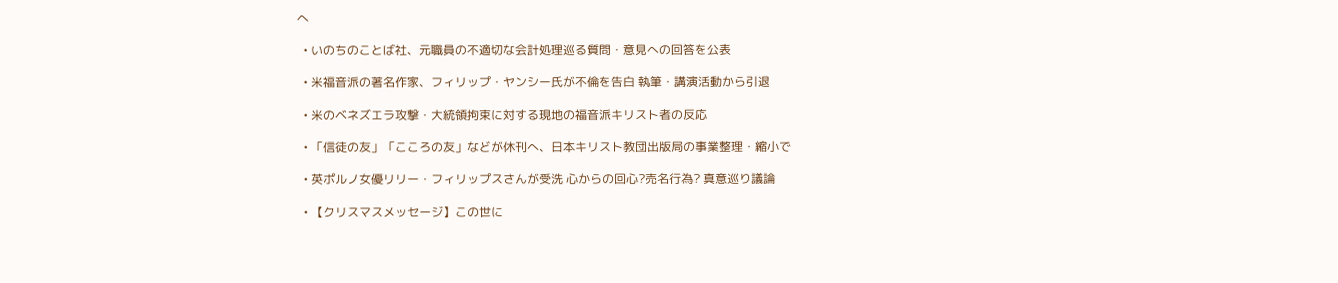へ

  • いのちのことば社、元職員の不適切な会計処理巡る質問・意見への回答を公表

  • 米福音派の著名作家、フィリップ・ヤンシー氏が不倫を告白 執筆・講演活動から引退

  • 米のベネズエラ攻撃・大統領拘束に対する現地の福音派キリスト者の反応

  • 「信徒の友」「こころの友」などが休刊へ、日本キリスト教団出版局の事業整理・縮小で

  • 英ポルノ女優リリー・フィリップスさんが受洗 心からの回心?売名行為? 真意巡り議論

  • 【クリスマスメッセージ】この世に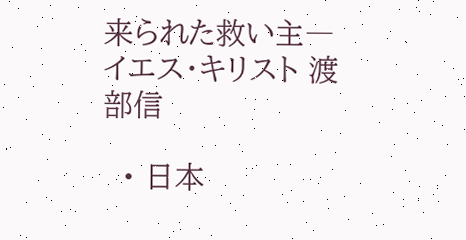来られた救い主―イエス・キリスト 渡部信

  • 日本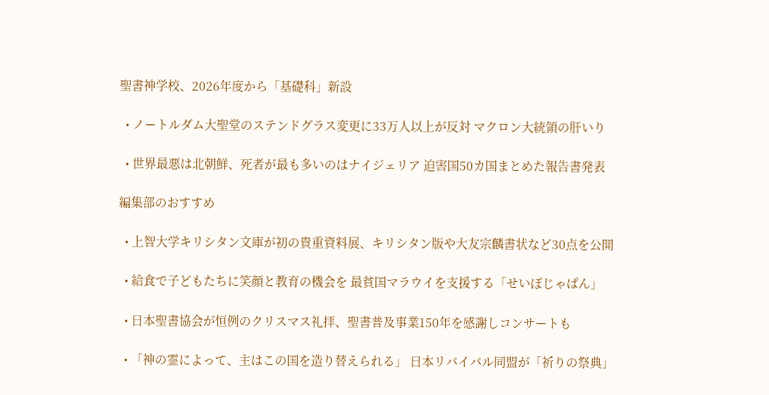聖書神学校、2026年度から「基礎科」新設

  • ノートルダム大聖堂のステンドグラス変更に33万人以上が反対 マクロン大統領の肝いり

  • 世界最悪は北朝鮮、死者が最も多いのはナイジェリア 迫害国50カ国まとめた報告書発表

編集部のおすすめ

  • 上智大学キリシタン文庫が初の貴重資料展、キリシタン版や大友宗麟書状など30点を公開

  • 給食で子どもたちに笑顔と教育の機会を 最貧国マラウイを支援する「せいぼじゃぱん」

  • 日本聖書協会が恒例のクリスマス礼拝、聖書普及事業150年を感謝しコンサートも

  • 「神の霊によって、主はこの国を造り替えられる」 日本リバイバル同盟が「祈りの祭典」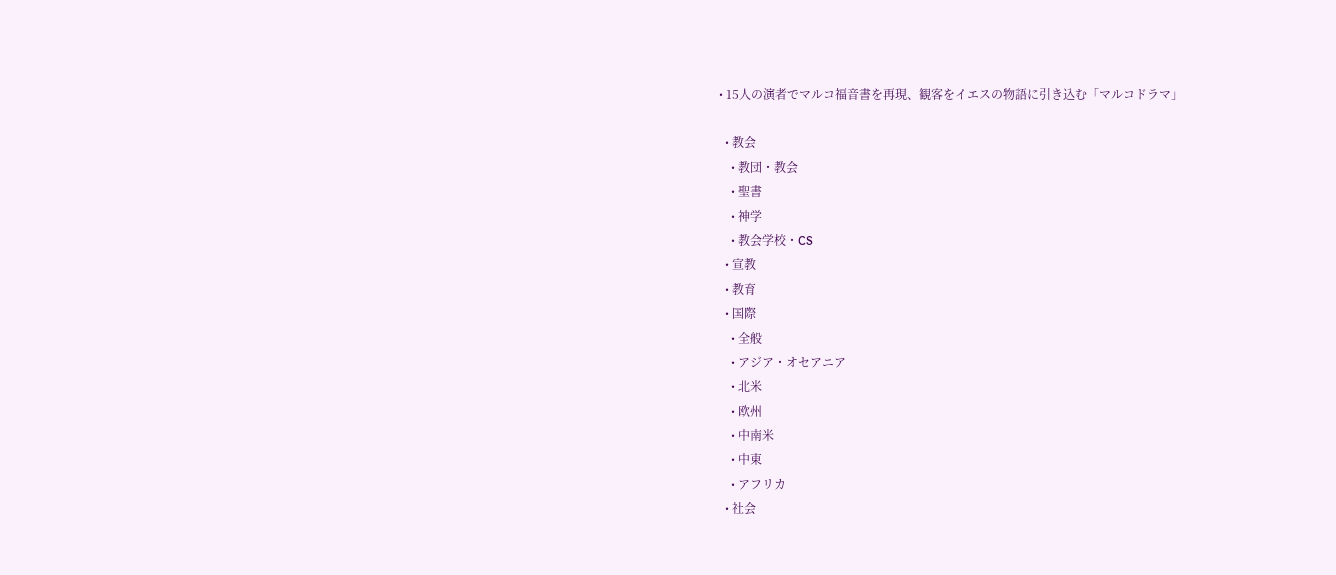• 15人の演者でマルコ福音書を再現、観客をイエスの物語に引き込む「マルコドラマ」

  • 教会
    • 教団・教会
    • 聖書
    • 神学
    • 教会学校・CS
  • 宣教
  • 教育
  • 国際
    • 全般
    • アジア・オセアニア
    • 北米
    • 欧州
    • 中南米
    • 中東
    • アフリカ
  • 社会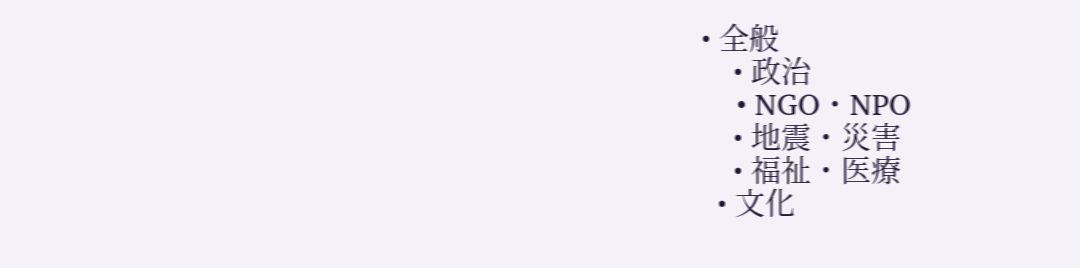• 全般
    • 政治
    • NGO・NPO
    • 地震・災害
    • 福祉・医療
  • 文化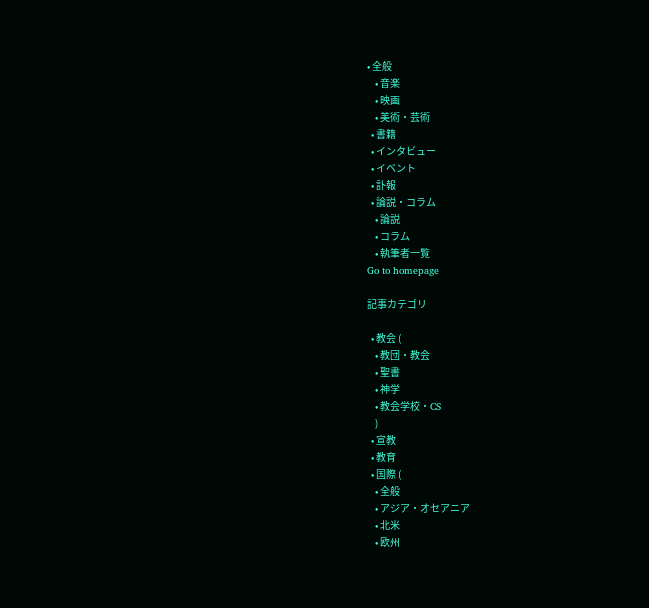• 全般
    • 音楽
    • 映画
    • 美術・芸術
  • 書籍
  • インタビュー
  • イベント
  • 訃報
  • 論説・コラム
    • 論説
    • コラム
    • 執筆者一覧
Go to homepage

記事カテゴリ

  • 教会 (
    • 教団・教会
    • 聖書
    • 神学
    • 教会学校・CS
    )
  • 宣教
  • 教育
  • 国際 (
    • 全般
    • アジア・オセアニア
    • 北米
    • 欧州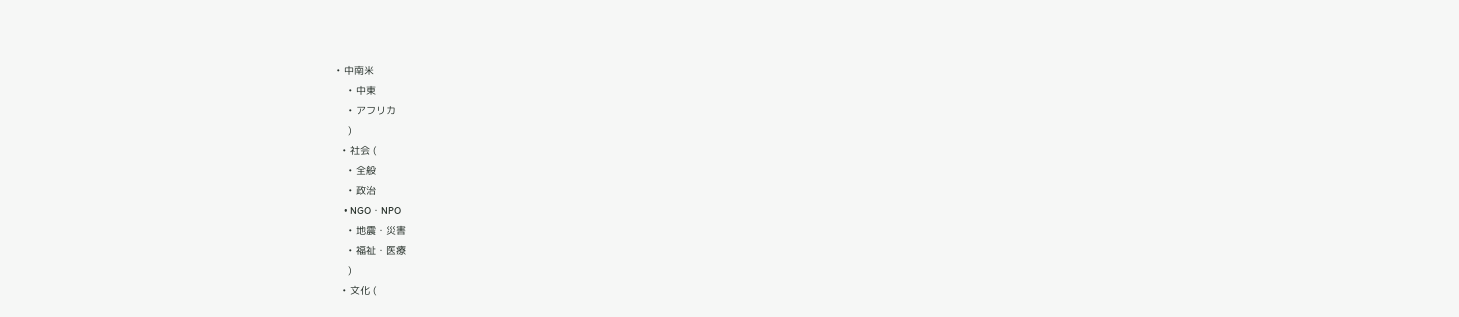• 中南米
    • 中東
    • アフリカ
    )
  • 社会 (
    • 全般
    • 政治
    • NGO・NPO
    • 地震・災害
    • 福祉・医療
    )
  • 文化 (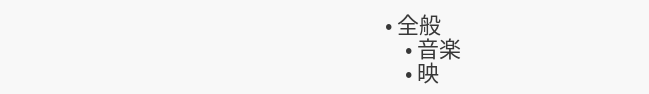• 全般
    • 音楽
    • 映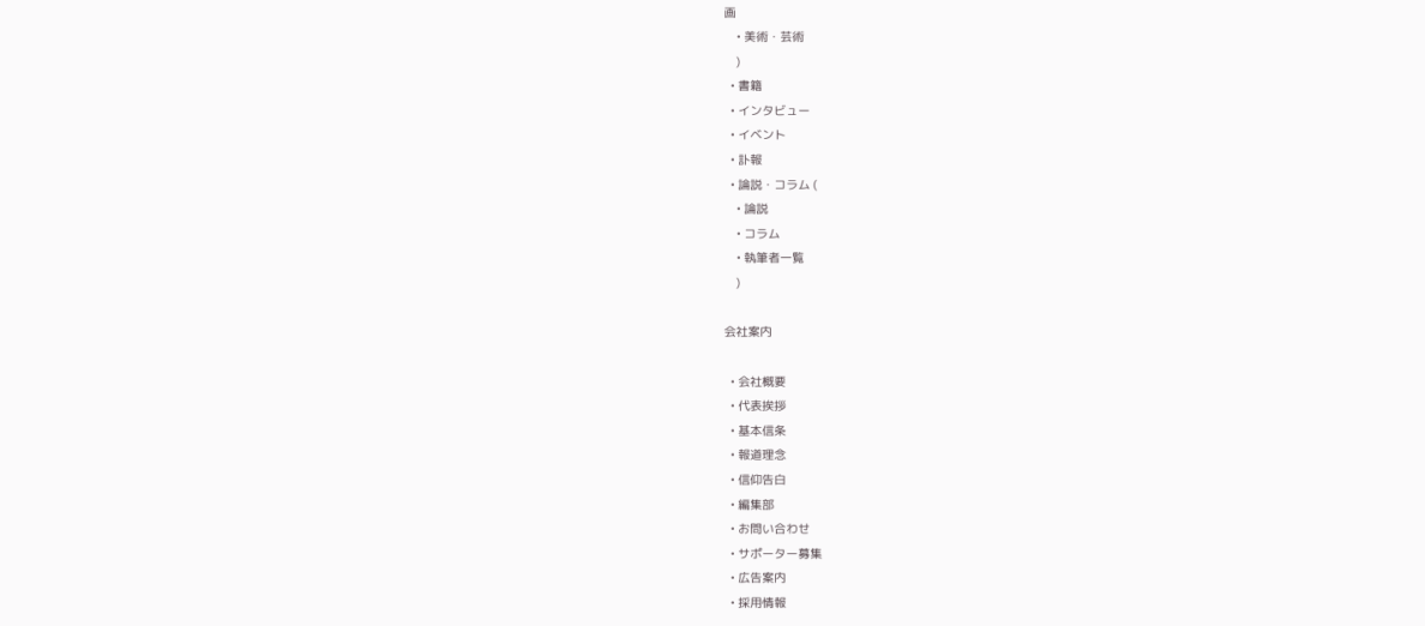画
    • 美術・芸術
    )
  • 書籍
  • インタビュー
  • イベント
  • 訃報
  • 論説・コラム (
    • 論説
    • コラム
    • 執筆者一覧
    )

会社案内

  • 会社概要
  • 代表挨拶
  • 基本信条
  • 報道理念
  • 信仰告白
  • 編集部
  • お問い合わせ
  • サポーター募集
  • 広告案内
  • 採用情報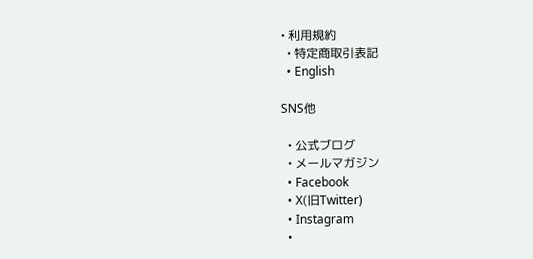• 利用規約
  • 特定商取引表記
  • English

SNS他

  • 公式ブログ
  • メールマガジン
  • Facebook
  • X(旧Twitter)
  • Instagram
  •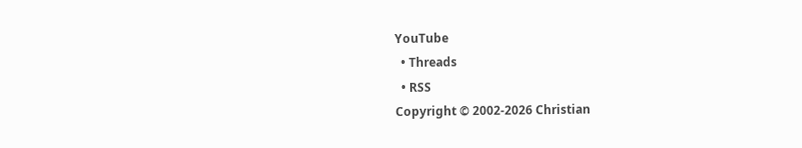YouTube
  • Threads
  • RSS
Copyright © 2002-2026 Christian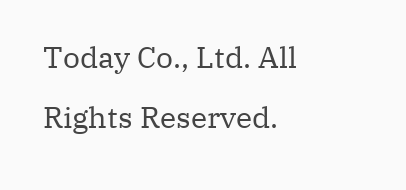Today Co., Ltd. All Rights Reserved.